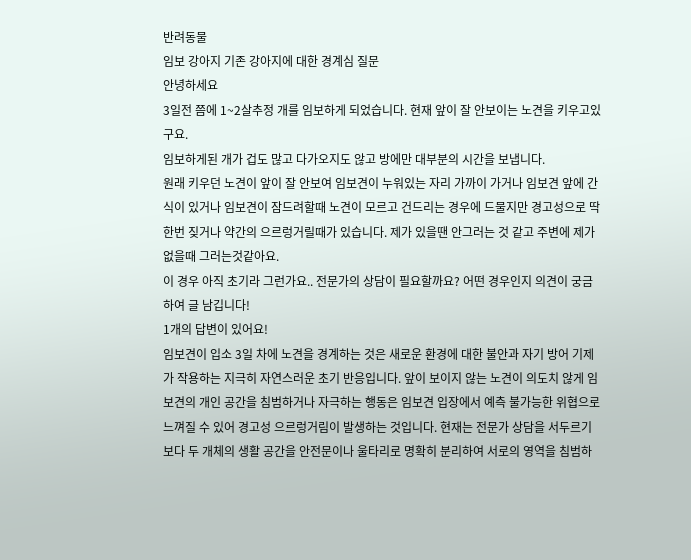반려동물
임보 강아지 기존 강아지에 대한 경계심 질문
안녕하세요
3일전 쯤에 1~2살추정 개를 임보하게 되었습니다. 현재 앞이 잘 안보이는 노견을 키우고있구요.
임보하게된 개가 겁도 많고 다가오지도 않고 방에만 대부분의 시간을 보냅니다.
원래 키우던 노견이 앞이 잘 안보여 임보견이 누워있는 자리 가까이 가거나 임보견 앞에 간식이 있거나 임보견이 잠드려할때 노견이 모르고 건드리는 경우에 드물지만 경고성으로 딱한번 짖거나 약간의 으르렁거릴때가 있습니다. 제가 있을땐 안그러는 것 같고 주변에 제가 없을때 그러는것같아요.
이 경우 아직 초기라 그런가요.. 전문가의 상담이 필요할까요? 어떤 경우인지 의견이 궁금하여 글 남깁니다!
1개의 답변이 있어요!
임보견이 입소 3일 차에 노견을 경계하는 것은 새로운 환경에 대한 불안과 자기 방어 기제가 작용하는 지극히 자연스러운 초기 반응입니다. 앞이 보이지 않는 노견이 의도치 않게 임보견의 개인 공간을 침범하거나 자극하는 행동은 임보견 입장에서 예측 불가능한 위협으로 느껴질 수 있어 경고성 으르렁거림이 발생하는 것입니다. 현재는 전문가 상담을 서두르기보다 두 개체의 생활 공간을 안전문이나 울타리로 명확히 분리하여 서로의 영역을 침범하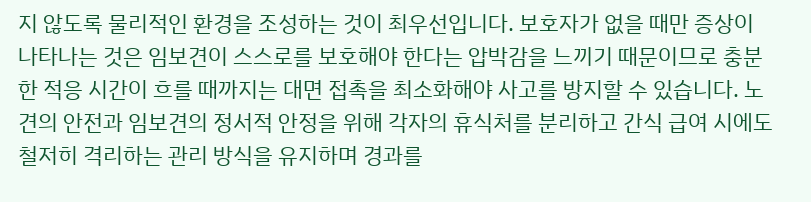지 않도록 물리적인 환경을 조성하는 것이 최우선입니다. 보호자가 없을 때만 증상이 나타나는 것은 임보견이 스스로를 보호해야 한다는 압박감을 느끼기 때문이므로 충분한 적응 시간이 흐를 때까지는 대면 접촉을 최소화해야 사고를 방지할 수 있습니다. 노견의 안전과 임보견의 정서적 안정을 위해 각자의 휴식처를 분리하고 간식 급여 시에도 철저히 격리하는 관리 방식을 유지하며 경과를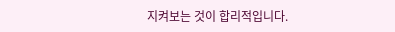지켜보는 것이 합리적입니다.